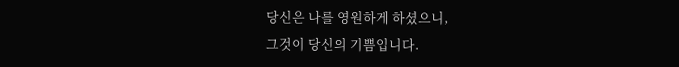당신은 나를 영원하게 하셨으니,
그것이 당신의 기쁨입니다.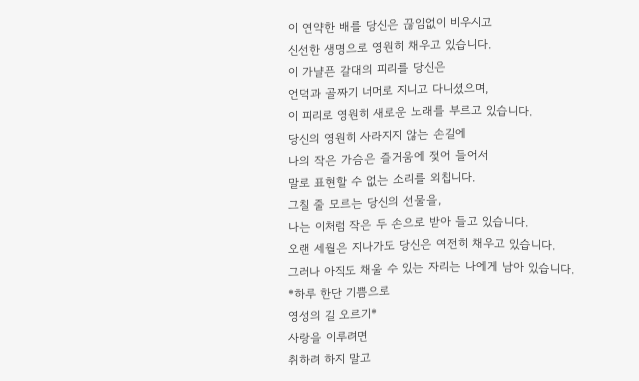이 연약한 배를 당신은 끊임없이 비우시고
신선한 생명으로 영원히 채우고 있습니다.
이 가냘픈 갈대의 피리를 당신은
언덕과 골짜기 너머로 지니고 다니셨으며,
이 피리로 영원히 새로운 노래를 부르고 있습니다.
당신의 영원히 사라지지 않는 손길에
나의 작은 가슴은 즐거움에 젖어 들어서
말로 표현할 수 없는 소리를 외칩니다.
그칠 줄 모르는 당신의 선물을,
나는 이처럼 작은 두 손으로 받아 들고 있습니다.
오랜 세월은 지나가도 당신은 여전히 채우고 있습니다.
그러나 아직도 채울 수 있는 자리는 나에게 남아 있습니다.
*하루 한단 기쁨으로
영성의 길 오르기*
사랑을 이루려면
취하려 하지 말고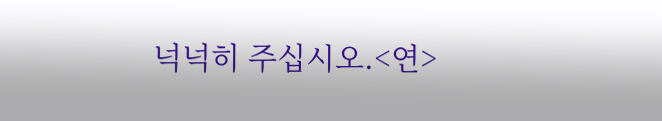넉넉히 주십시오.<연>